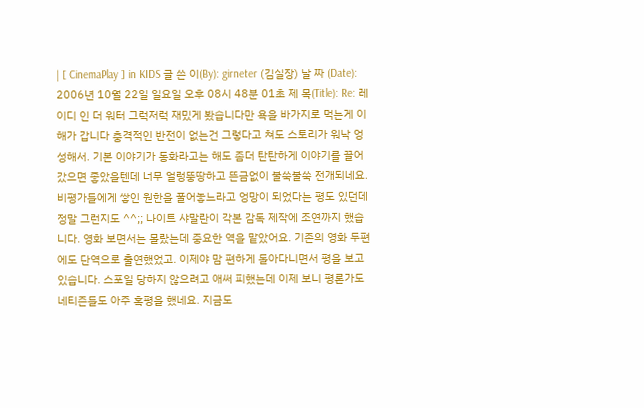| [ CinemaPlay ] in KIDS 글 쓴 이(By): girneter (김실장) 날 짜 (Date): 2006년 10월 22일 일요일 오후 08시 48분 01초 제 목(Title): Re: 레이디 인 더 워터 그럭저럭 재밌게 봤습니다만 욕을 바가지로 먹는게 이해가 갑니다 충격적인 반전이 없는건 그렇다고 쳐도 스토리가 워낙 엉성해서. 기본 이야기가 동화라고는 해도 좀더 탄탄하게 이야기를 끌어갔으면 좋았을텐데 너무 얼렁뚱땅하고 뜬금없이 불쑥불쑥 전개되네요. 비평가들에게 쌓인 원한을 풀어놓느라고 엉망이 되었다는 평도 있던데 정말 그런지도 ^^;; 나이트 샤말란이 각본 감독 제작에 조연까지 했습니다. 영화 보면서는 몰랐는데 중요한 역을 맡았어요. 기존의 영화 두편에도 단역으로 출연했었고. 이제야 맘 편하게 돌아다니면서 평을 보고 있습니다. 스포일 당하지 않으려고 애써 피했는데 이제 보니 평론가도 네티즌들도 아주 혹평을 했네요. 지금도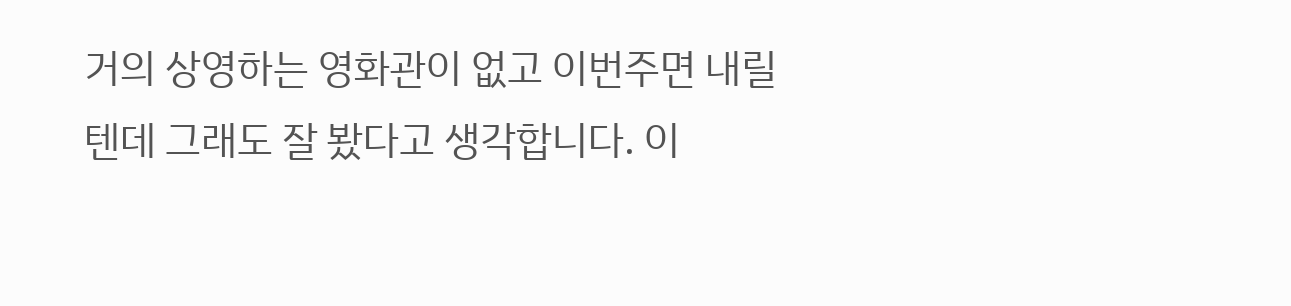거의 상영하는 영화관이 없고 이번주면 내릴텐데 그래도 잘 봤다고 생각합니다. 이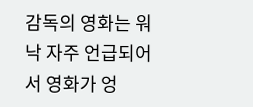감독의 영화는 워낙 자주 언급되어서 영화가 엉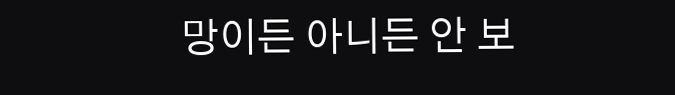망이든 아니든 안 보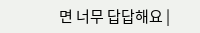면 너무 답답해요 |